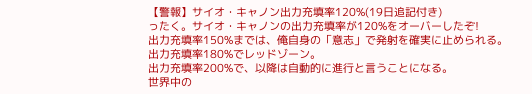【警報】サイオ・キャノン出力充填率120%(19日追記付き)
ったく。サイオ・キャノンの出力充填率が120%をオーバーしたぞ!
出力充填率150%までは、俺自身の「意志」で発射を確実に止められる。
出力充填率180%でレッドゾーン。
出力充填率200%で、以降は自動的に進行と言うことになる。
世界中の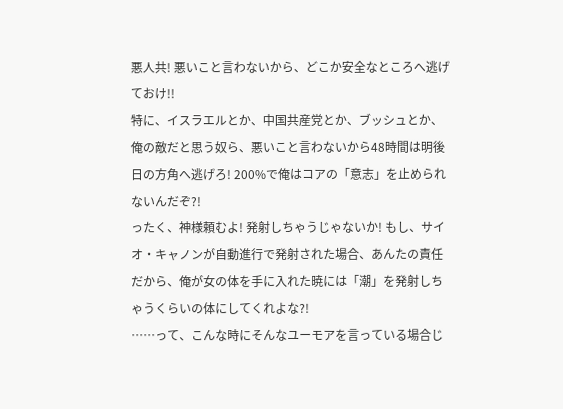悪人共! 悪いこと言わないから、どこか安全なところへ逃げておけ!!
特に、イスラエルとか、中国共産党とか、ブッシュとか、俺の敵だと思う奴ら、悪いこと言わないから48時間は明後日の方角へ逃げろ! 200%で俺はコアの「意志」を止められないんだぞ?!
ったく、神様頼むよ! 発射しちゃうじゃないか! もし、サイオ・キャノンが自動進行で発射された場合、あんたの責任だから、俺が女の体を手に入れた暁には「潮」を発射しちゃうくらいの体にしてくれよな?!
……って、こんな時にそんなユーモアを言っている場合じ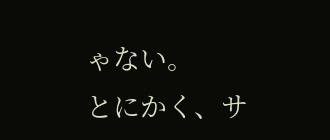ゃない。
とにかく、サ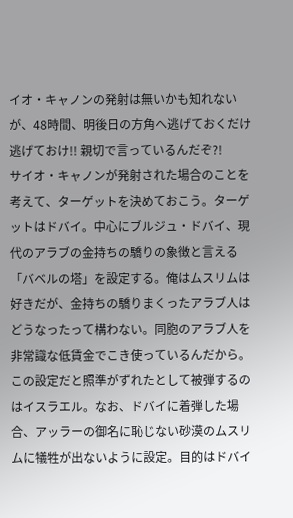イオ・キャノンの発射は無いかも知れないが、48時間、明後日の方角へ逃げておくだけ逃げておけ!! 親切で言っているんだぞ?!
サイオ・キャノンが発射された場合のことを考えて、ターゲットを決めておこう。ターゲットはドバイ。中心にブルジュ・ドバイ、現代のアラブの金持ちの驕りの象徴と言える「バベルの塔」を設定する。俺はムスリムは好きだが、金持ちの驕りまくったアラブ人はどうなったって構わない。同胞のアラブ人を非常識な低賃金でこき使っているんだから。この設定だと照準がずれたとして被弾するのはイスラエル。なお、ドバイに着弾した場合、アッラーの御名に恥じない砂漠のムスリムに犠牲が出ないように設定。目的はドバイ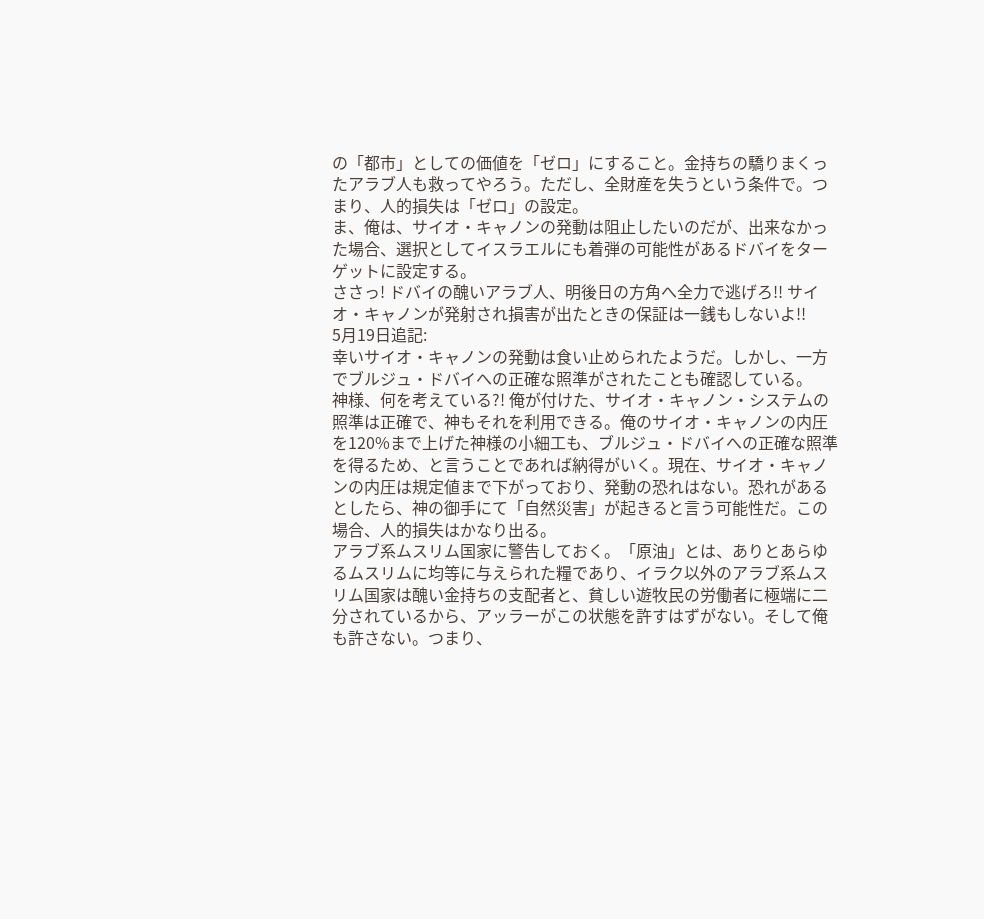の「都市」としての価値を「ゼロ」にすること。金持ちの驕りまくったアラブ人も救ってやろう。ただし、全財産を失うという条件で。つまり、人的損失は「ゼロ」の設定。
ま、俺は、サイオ・キャノンの発動は阻止したいのだが、出来なかった場合、選択としてイスラエルにも着弾の可能性があるドバイをターゲットに設定する。
ささっ! ドバイの醜いアラブ人、明後日の方角へ全力で逃げろ!! サイオ・キャノンが発射され損害が出たときの保証は一銭もしないよ!!
5月19日追記:
幸いサイオ・キャノンの発動は食い止められたようだ。しかし、一方でブルジュ・ドバイへの正確な照準がされたことも確認している。
神様、何を考えている?! 俺が付けた、サイオ・キャノン・システムの照準は正確で、神もそれを利用できる。俺のサイオ・キャノンの内圧を120%まで上げた神様の小細工も、ブルジュ・ドバイへの正確な照準を得るため、と言うことであれば納得がいく。現在、サイオ・キャノンの内圧は規定値まで下がっており、発動の恐れはない。恐れがあるとしたら、神の御手にて「自然災害」が起きると言う可能性だ。この場合、人的損失はかなり出る。
アラブ系ムスリム国家に警告しておく。「原油」とは、ありとあらゆるムスリムに均等に与えられた糧であり、イラク以外のアラブ系ムスリム国家は醜い金持ちの支配者と、貧しい遊牧民の労働者に極端に二分されているから、アッラーがこの状態を許すはずがない。そして俺も許さない。つまり、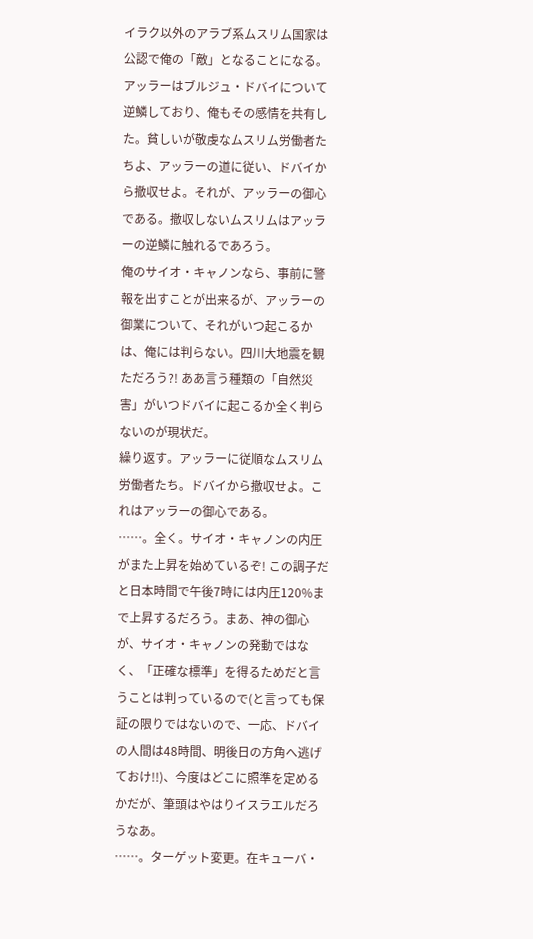イラク以外のアラブ系ムスリム国家は公認で俺の「敵」となることになる。
アッラーはブルジュ・ドバイについて逆鱗しており、俺もその感情を共有した。貧しいが敬虔なムスリム労働者たちよ、アッラーの道に従い、ドバイから撤収せよ。それが、アッラーの御心である。撤収しないムスリムはアッラーの逆鱗に触れるであろう。
俺のサイオ・キャノンなら、事前に警報を出すことが出来るが、アッラーの御業について、それがいつ起こるかは、俺には判らない。四川大地震を観ただろう?! ああ言う種類の「自然災害」がいつドバイに起こるか全く判らないのが現状だ。
繰り返す。アッラーに従順なムスリム労働者たち。ドバイから撤収せよ。これはアッラーの御心である。
……。全く。サイオ・キャノンの内圧がまた上昇を始めているぞ! この調子だと日本時間で午後7時には内圧120%まで上昇するだろう。まあ、神の御心が、サイオ・キャノンの発動ではなく、「正確な標準」を得るためだと言うことは判っているので(と言っても保証の限りではないので、一応、ドバイの人間は48時間、明後日の方角へ逃げておけ!!)、今度はどこに照準を定めるかだが、筆頭はやはりイスラエルだろうなあ。
……。ターゲット変更。在キューバ・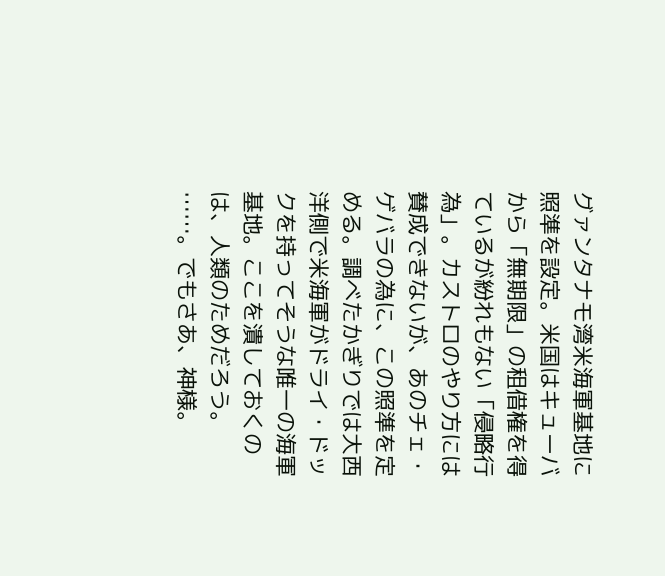グァンタナモ湾米海軍基地に照準を設定。米国はキューバから「無期限」の租借権を得ているが紛れもない「侵略行為」。カストロのやり方には賛成できないが、あのチェ・ゲバラの為に、この照準を定める。調べたかぎりでは大西洋側で米海軍がドライ・ドックを持ってそうな唯一の海軍基地。ここを潰しておくのは、人類のためだろう。
……。でもさあ、神様。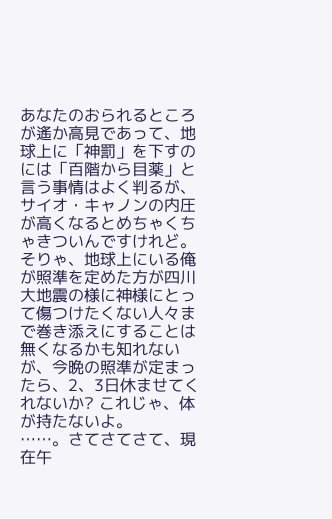あなたのおられるところが遙か高見であって、地球上に「神罰」を下すのには「百階から目薬」と言う事情はよく判るが、サイオ・キャノンの内圧が高くなるとめちゃくちゃきついんですけれど。そりゃ、地球上にいる俺が照準を定めた方が四川大地震の様に神様にとって傷つけたくない人々まで巻き添えにすることは無くなるかも知れないが、今晩の照準が定まったら、2、3日休ませてくれないか? これじゃ、体が持たないよ。
……。さてさてさて、現在午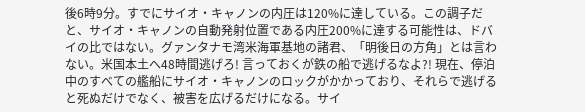後6時9分。すでにサイオ・キャノンの内圧は120%に達している。この調子だと、サイオ・キャノンの自動発射位置である内圧200%に達する可能性は、ドバイの比ではない。グァンタナモ湾米海軍基地の諸君、「明後日の方角」とは言わない。米国本土へ48時間逃げろ! 言っておくが鉄の船で逃げるなよ?! 現在、停泊中のすべての艦船にサイオ・キャノンのロックがかかっており、それらで逃げると死ぬだけでなく、被害を広げるだけになる。サイ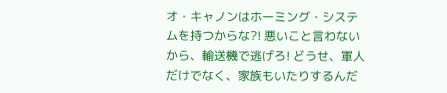オ・キャノンはホーミング・システムを持つからな?! 悪いこと言わないから、輸送機で逃げろ! どうせ、軍人だけでなく、家族もいたりするんだ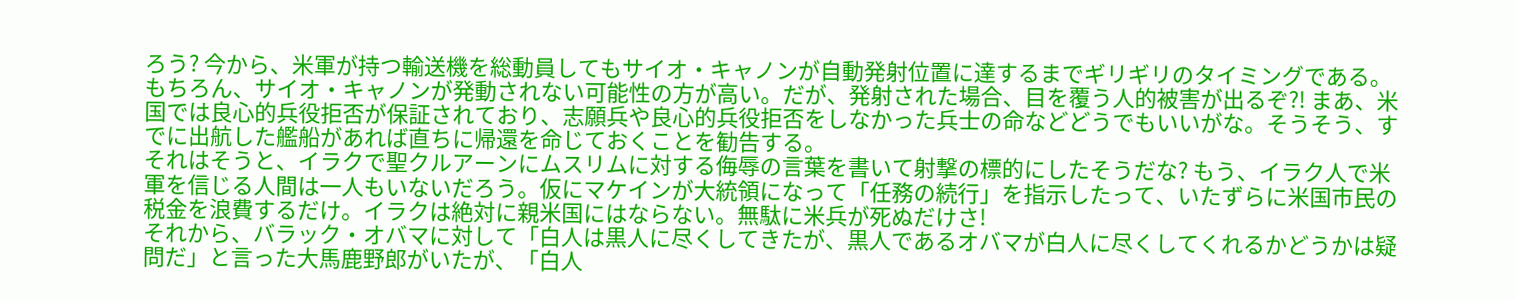ろう? 今から、米軍が持つ輸送機を総動員してもサイオ・キャノンが自動発射位置に達するまでギリギリのタイミングである。もちろん、サイオ・キャノンが発動されない可能性の方が高い。だが、発射された場合、目を覆う人的被害が出るぞ?! まあ、米国では良心的兵役拒否が保証されており、志願兵や良心的兵役拒否をしなかった兵士の命などどうでもいいがな。そうそう、すでに出航した艦船があれば直ちに帰還を命じておくことを勧告する。
それはそうと、イラクで聖クルアーンにムスリムに対する侮辱の言葉を書いて射撃の標的にしたそうだな? もう、イラク人で米軍を信じる人間は一人もいないだろう。仮にマケインが大統領になって「任務の続行」を指示したって、いたずらに米国市民の税金を浪費するだけ。イラクは絶対に親米国にはならない。無駄に米兵が死ぬだけさ!
それから、バラック・オバマに対して「白人は黒人に尽くしてきたが、黒人であるオバマが白人に尽くしてくれるかどうかは疑問だ」と言った大馬鹿野郎がいたが、「白人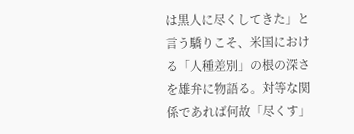は黒人に尽くしてきた」と言う驕りこそ、米国における「人種差別」の根の深さを雄弁に物語る。対等な関係であれば何故「尽くす」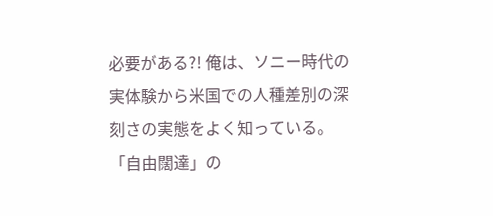必要がある?! 俺は、ソニー時代の実体験から米国での人種差別の深刻さの実態をよく知っている。「自由闊達」の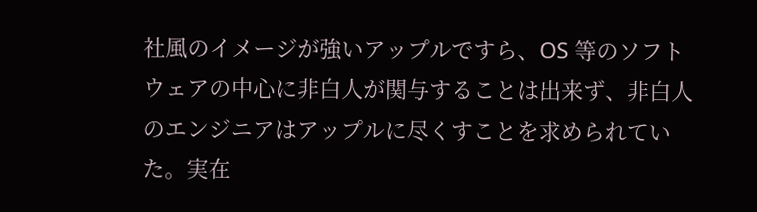社風のイメージが強いアップルですら、OS 等のソフトウェアの中心に非白人が関与することは出来ず、非白人のエンジニアはアップルに尽くすことを求められていた。実在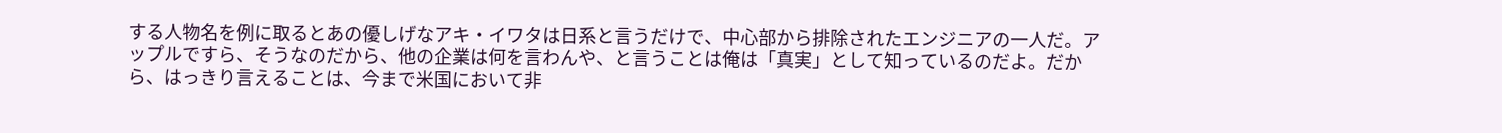する人物名を例に取るとあの優しげなアキ・イワタは日系と言うだけで、中心部から排除されたエンジニアの一人だ。アップルですら、そうなのだから、他の企業は何を言わんや、と言うことは俺は「真実」として知っているのだよ。だから、はっきり言えることは、今まで米国において非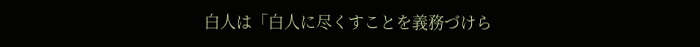白人は「白人に尽くすことを義務づけら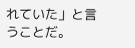れていた」と言うことだ。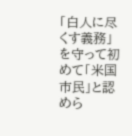「白人に尽くす義務」を守って初めて「米国市民」と認めら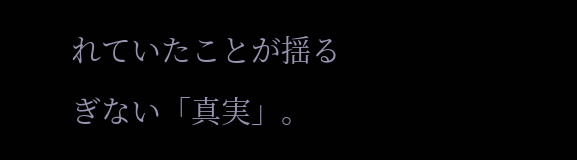れていたことが揺るぎない「真実」。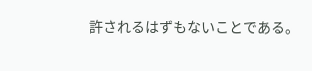許されるはずもないことである。